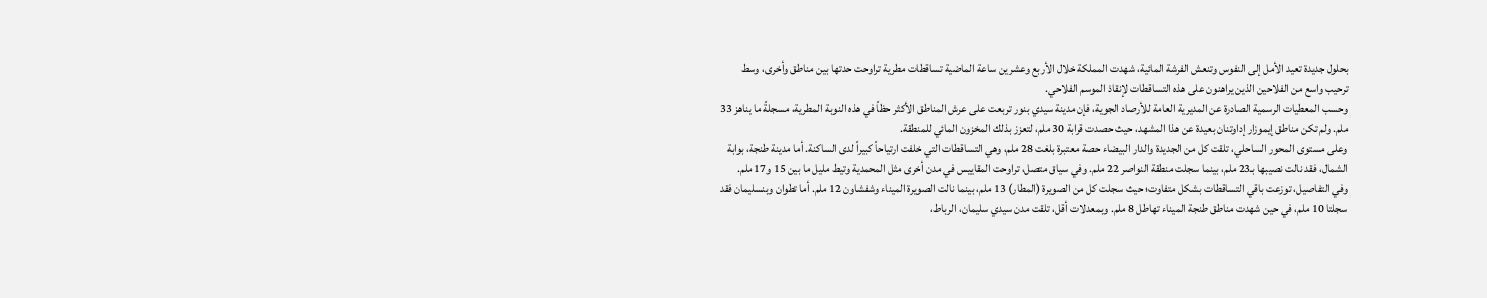بحلول جديدة تعيد الأمل إلى النفوس وتنعش الفرشة المائية، شهدت المملكة خلال الأربع وعشرين ساعة الماضية تساقطات مطرية تراوحت حدتها بين مناطق وأخرى، وسط ترحيب واسع من الفلاحين الذين يراهنون على هذه التساقطات لإنقاذ الموسم الفلاحي.
وحسب المعطيات الرسمية الصادرة عن المديرية العامة للأرصاد الجوية، فإن مدينة سيدي بنور تربعت على عرش المناطق الأكثر حظاً في هذه النوبة المطرية، مسجلةً ما يناهز 33 ملم. ولم تكن مناطق إيموزار إداوتنان بعيدة عن هذا المشهد، حيث حصدت قرابة 30 ملم، لتعزز بذلك المخزون المائي للمنطقة.
وعلى مستوى المحور الساحلي، تلقت كل من الجديدة والدار البيضاء حصة معتبرة بلغت 28 ملم، وهي التساقطات التي خلفت ارتياحاً كبيراً لدى الساكنة. أما مدينة طنجة، بوابة الشمال، فقد نالت نصيبها بـ23 ملم، بينما سجلت منطقة النواصر 22 ملم. وفي سياق متصل، تراوحت المقاييس في مدن أخرى مثل المحمدية وتيط مليل ما بين 15 و17 ملم.
وفي التفاصيل، توزعت باقي التساقطات بشكل متفاوت؛ حيث سجلت كل من الصويرة (المطار) 13 ملم، بينما نالت الصويرة الميناء وشفشاون 12 ملم. أما تطوان وبنسليمان فقد سجلتا 10 ملم، في حين شهدت مناطق طنجة الميناء تهاطل 8 ملم. وبمعدلات أقل، تلقت مدن سيدي سليمان، الرباط،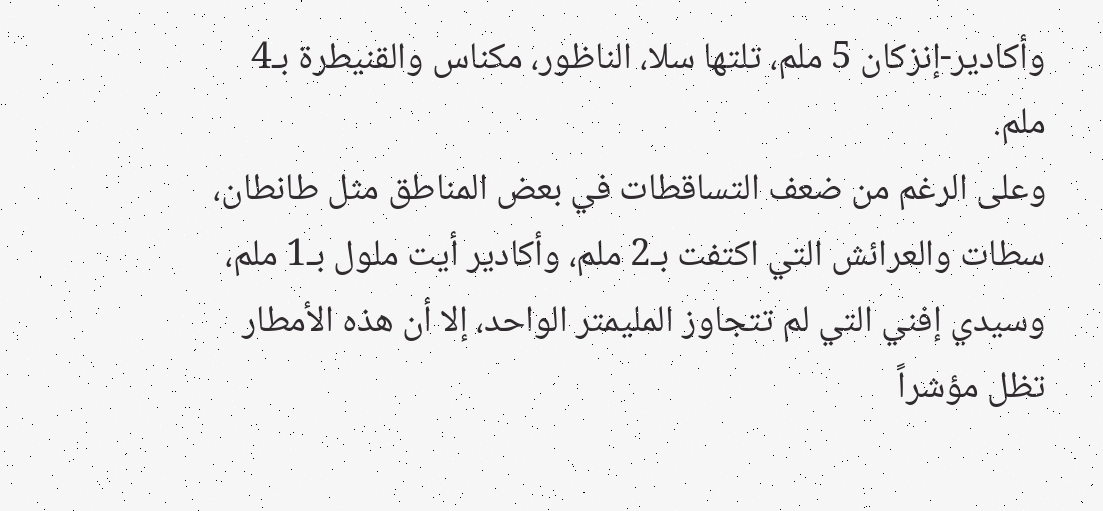وأكادير-إنزكان 5 ملم، تلتها سلا، الناظور، مكناس والقنيطرة بـ4 ملم.
وعلى الرغم من ضعف التساقطات في بعض المناطق مثل طانطان، سطات والعرائش التي اكتفت بـ2 ملم، وأكادير أيت ملول بـ1 ملم، وسيدي إفني التي لم تتجاوز المليمتر الواحد، إلا أن هذه الأمطار تظل مؤشراً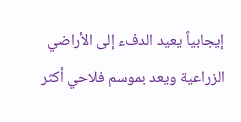إيجابياً يعيد الدفء إلى الأراضي الزراعية ويعد بموسم فلاحي أكثر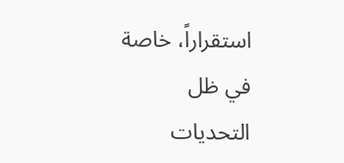استقراراً، خاصة في ظل التحديات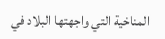المناخية التي واجهتها البلاد في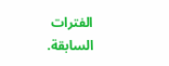الفترات السابقة.